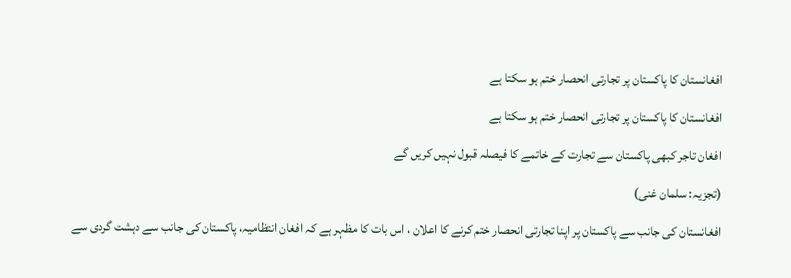افغانستان کا پاکستان پر تجارتی انحصار ختم ہو سکتا ہے

افغانستان کا پاکستان پر تجارتی انحصار ختم ہو سکتا ہے

افغان تاجر کبھی پاکستان سے تجارت کے خاتمے کا فیصلہ قبول نہیں کریں گے

(تجزیہ: سلمان غنی)

افغانستان کی جانب سے پاکستان پر اپنا تجارتی انحصار ختم کرنے کا اعلان ، اس بات کا مظہر ہے کہ افغان انتظامیہ، پاکستان کی جانب سے دہشت گردی سے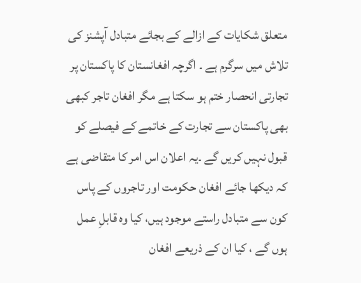متعلق شکایات کے ازالے کے بجائے متبادل آپشنز کی تلاش میں سرگرم ہے ۔ اگرچہ افغانستان کا پاکستان پر تجارتی انحصار ختم ہو سکتا ہے مگر افغان تاجر کبھی بھی پاکستان سے تجارت کے خاتمے کے فیصلے کو قبول نہیں کریں گے ۔یہ اعلان اس امر کا متقاضی ہے کہ دیکھا جائے افغان حکومت اور تاجروں کے پاس کون سے متبادل راستے موجود ہیں، کیا وہ قابلِ عمل ہوں گے ، کیا ان کے ذریعے افغان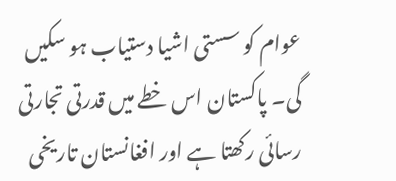عوام کو سستی اشیا دستیاب ہو سکیں گی۔ پاکستان اس خطے میں قدرتی تجارتی رسائی رکھتا ہے اور افغانستان تاریخی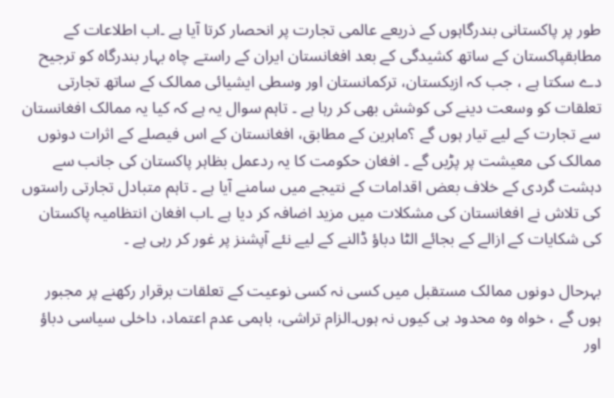طور پر پاکستانی بندرگاہوں کے ذریعے عالمی تجارت پر انحصار کرتا آیا ہے ۔اب اطلاعات کے مطابقپاکستان کے ساتھ کشیدگی کے بعد افغانستان ایران کے راستے چاہ بہار بندرگاہ کو ترجیح دے سکتا ہے ، جب کہ ازبکستان، ترکمانستان اور وسطی ایشیائی ممالک کے ساتھ تجارتی تعلقات کو وسعت دینے کی کوشش بھی کر رہا ہے ۔ تاہم سوال یہ ہے کہ کیا یہ ممالک افغانستان سے تجارت کے لیے تیار ہوں گے ؟ماہرین کے مطابق، افغانستان کے اس فیصلے کے اثرات دونوں ممالک کی معیشت پر پڑیں گے ۔ افغان حکومت کا یہ ردعمل بظاہر پاکستان کی جانب سے دہشت گردی کے خلاف بعض اقدامات کے نتیجے میں سامنے آیا ہے ۔ تاہم متبادل تجارتی راستوں کی تلاش نے افغانستان کی مشکلات میں مزید اضافہ کر دیا ہے ۔اب افغان انتظامیہ پاکستان کی شکایات کے ازالے کے بجائے الٹا دباؤ ڈالنے کے لیے نئے آپشنز پر غور کر رہی ہے ۔

بہرحال دونوں ممالک مستقبل میں کسی نہ کسی نوعیت کے تعلقات برقرار رکھنے پر مجبور ہوں گے ، خواہ وہ محدود ہی کیوں نہ ہوں۔الزام تراشی، باہمی عدم اعتماد، داخلی سیاسی دباؤ اور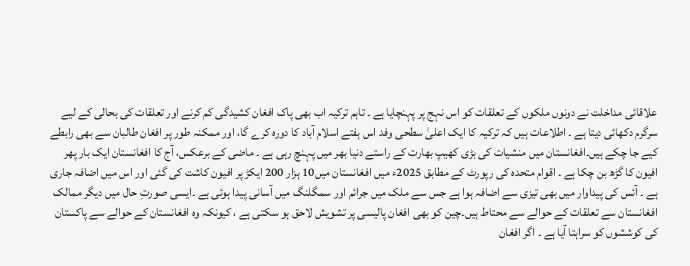علاقائی مداخلت نے دونوں ملکوں کے تعلقات کو اس نہج پر پہنچایا ہے ۔ تاہم ترکیہ اب بھی پاک افغان کشیدگی کم کرنے اور تعلقات کی بحالی کے لیے سرگرم دکھائی دیتا ہے ۔ اطلاعات ہیں کہ ترکیہ کا ایک اعلیٰ سطحی وفد اس ہفتے اسلام آباد کا دورہ کرے گا، اور ممکنہ طور پر افغان طالبان سے بھی رابطے کیے جا چکے ہیں۔افغانستان میں منشیات کی بڑی کھیپ بھارت کے راستے دنیا بھر میں پہنچ رہی ہے ۔ ماضی کے برعکس، آج کا افغانستان ایک بار پھر افیون کا گڑھ بن چکا ہے ۔ اقوام متحدہ کی رپورٹ کے مطابق 2025ء میں افغانستان میں10 ہزار 200 ایکڑ پر افیون کاشت کی گئی اور اس میں اضافہ جاری ہے ۔ آئس کی پیداوار میں بھی تیزی سے اضافہ ہوا ہے جس سے ملک میں جرائم اور سمگلنگ میں آسانی پیدا ہوئی ہے ۔ایسی صورتِ حال میں دیگر ممالک افغانستان سے تعلقات کے حوالے سے محتاط ہیں۔چین کو بھی افغان پالیسی پر تشویش لاحق ہو سکتی ہے ، کیونکہ وہ افغانستان کے حوالے سے پاکستان کی کوششوں کو سراہتا آیا ہے ۔ اگر افغان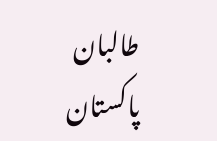طالبان پاکستان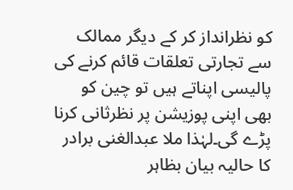کو نظرانداز کر کے دیگر ممالک سے تجارتی تعلقات قائم کرنے کی پالیسی اپناتے ہیں تو چین کو بھی اپنی پوزیشن پر نظرثانی کرنا پڑے گی۔لہٰذا ملا عبدالغنی برادر کا حالیہ بیان بظاہر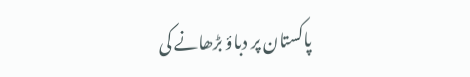پاکستان پر دباؤ بڑھانے کی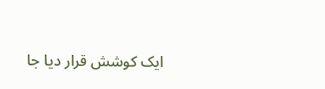ایک کوشش قرار دیا جا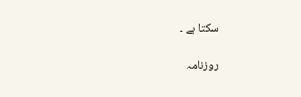سکتا ہے ۔

روزنامہ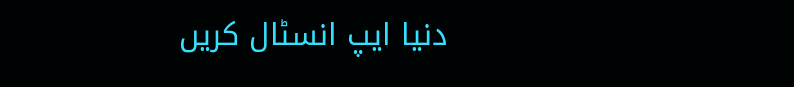دنیا ایپ انسٹال کریں